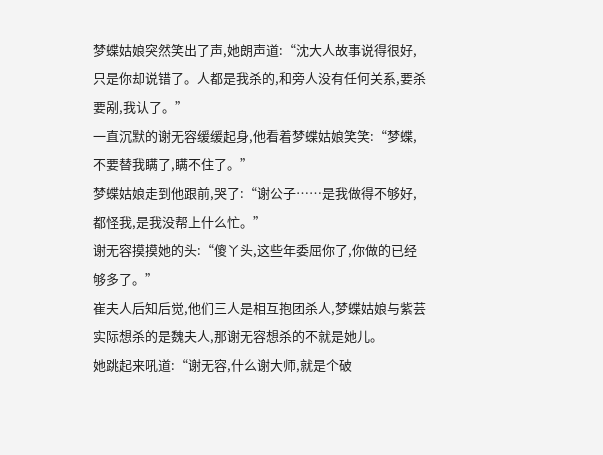梦蝶姑娘突然笑出了声,她朗声道:“沈大人故事说得很好,只是你却说错了。人都是我杀的,和旁人没有任何关系,要杀要剐,我认了。”
一直沉默的谢无容缓缓起身,他看着梦蝶姑娘笑笑:“梦蝶,不要替我瞒了,瞒不住了。”
梦蝶姑娘走到他跟前,哭了:“谢公子……是我做得不够好,都怪我,是我没帮上什么忙。”
谢无容摸摸她的头:“傻丫头,这些年委屈你了,你做的已经够多了。”
崔夫人后知后觉,他们三人是相互抱团杀人,梦蝶姑娘与紫芸实际想杀的是魏夫人,那谢无容想杀的不就是她儿。
她跳起来吼道:“谢无容,什么谢大师,就是个破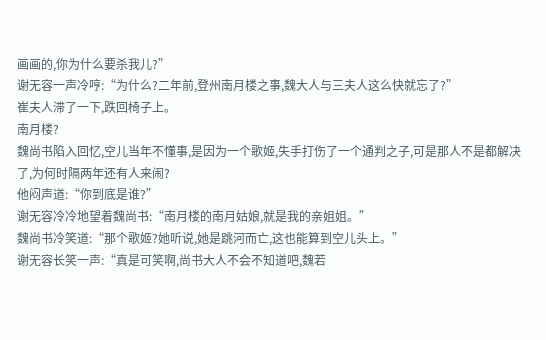画画的,你为什么要杀我儿?”
谢无容一声冷哼:“为什么?二年前,登州南月楼之事,魏大人与三夫人这么快就忘了?”
崔夫人滞了一下,跌回椅子上。
南月楼?
魏尚书陷入回忆,空儿当年不懂事,是因为一个歌姬,失手打伤了一个通判之子,可是那人不是都解决了,为何时隔两年还有人来闹?
他闷声道:“你到底是谁?”
谢无容冷冷地望着魏尚书:“南月楼的南月姑娘,就是我的亲姐姐。”
魏尚书冷笑道:“那个歌姬?她听说,她是跳河而亡,这也能算到空儿头上。”
谢无容长笑一声:“真是可笑啊,尚书大人不会不知道吧,魏若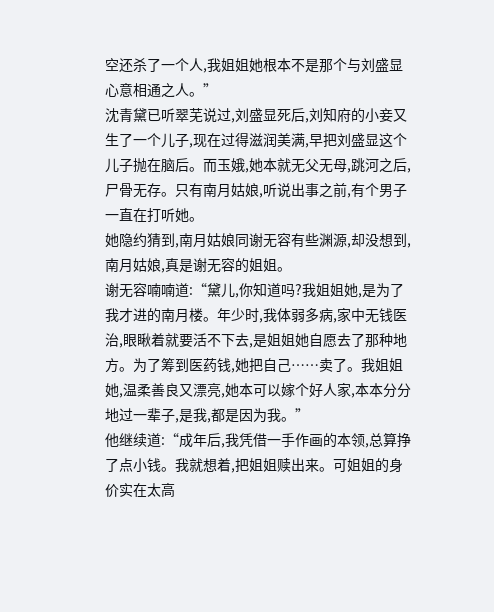空还杀了一个人,我姐姐她根本不是那个与刘盛显心意相通之人。”
沈青黛已听翠芜说过,刘盛显死后,刘知府的小妾又生了一个儿子,现在过得滋润美满,早把刘盛显这个儿子抛在脑后。而玉娥,她本就无父无母,跳河之后,尸骨无存。只有南月姑娘,听说出事之前,有个男子一直在打听她。
她隐约猜到,南月姑娘同谢无容有些渊源,却没想到,南月姑娘,真是谢无容的姐姐。
谢无容喃喃道:“黛儿,你知道吗?我姐姐她,是为了我才进的南月楼。年少时,我体弱多病,家中无钱医治,眼瞅着就要活不下去,是姐姐她自愿去了那种地方。为了筹到医药钱,她把自己……卖了。我姐姐她,温柔善良又漂亮,她本可以嫁个好人家,本本分分地过一辈子,是我,都是因为我。”
他继续道:“成年后,我凭借一手作画的本领,总算挣了点小钱。我就想着,把姐姐赎出来。可姐姐的身价实在太高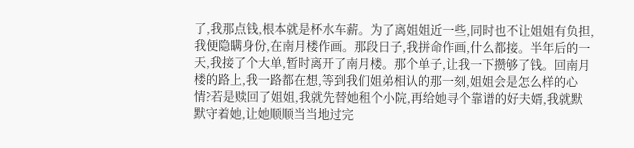了,我那点钱,根本就是杯水车薪。为了离姐姐近一些,同时也不让姐姐有负担,我便隐瞒身份,在南月楼作画。那段日子,我拼命作画,什么都接。半年后的一天,我接了个大单,暂时离开了南月楼。那个单子,让我一下攒够了钱。回南月楼的路上,我一路都在想,等到我们姐弟相认的那一刻,姐姐会是怎么样的心情?若是赎回了姐姐,我就先替她租个小院,再给她寻个靠谱的好夫婿,我就默默守着她,让她顺顺当当地过完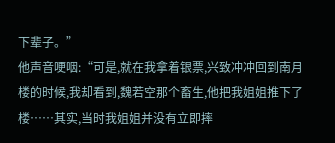下辈子。”
他声音哽咽:“可是,就在我拿着银票,兴致冲冲回到南月楼的时候,我却看到,魏若空那个畜生,他把我姐姐推下了楼……其实,当时我姐姐并没有立即摔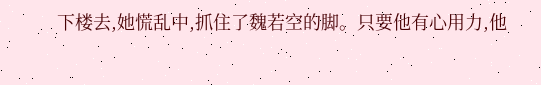下楼去,她慌乱中,抓住了魏若空的脚。只要他有心用力,他